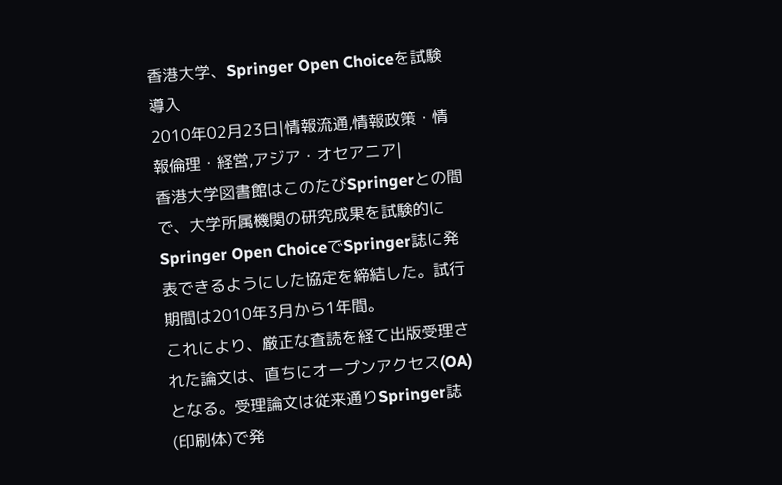香港大学、Springer Open Choiceを試験導入
2010年02月23日|情報流通,情報政策・情報倫理・経営,アジア・オセアニア|
香港大学図書館はこのたびSpringerとの間で、大学所属機関の研究成果を試験的にSpringer Open ChoiceでSpringer誌に発表できるようにした協定を締結した。試行期間は2010年3月から1年間。
これにより、厳正な査読を経て出版受理された論文は、直ちにオープンアクセス(OA)となる。受理論文は従来通りSpringer誌(印刷体)で発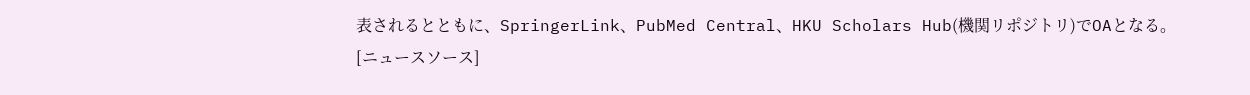表されるとともに、SpringerLink、PubMed Central、HKU Scholars Hub(機関リポジトリ)でOAとなる。
[ニュースソース]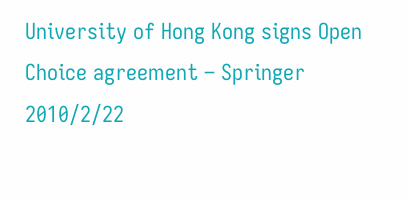University of Hong Kong signs Open Choice agreement – Springer 2010/2/22